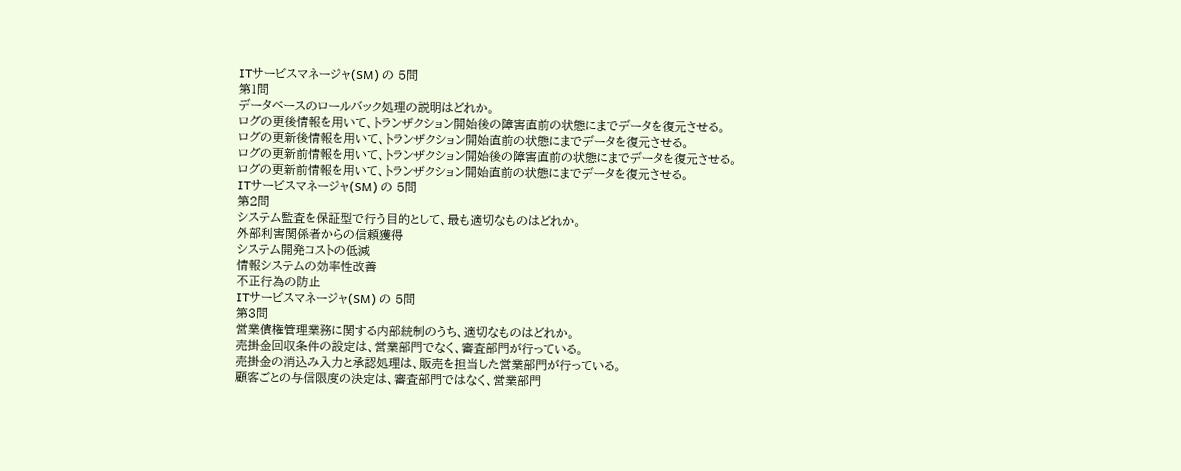ITサービスマネージャ(SM) の 5問
第1問
データベースのロールバック処理の説明はどれか。
ログの更後情報を用いて、トランザクション開始後の障害直前の状態にまでデータを復元させる。
ログの更新後情報を用いて、トランザクション開始直前の状態にまでデータを復元させる。
ログの更新前情報を用いて、トランザクション開始後の障害直前の状態にまでデータを復元させる。
ログの更新前情報を用いて、トランザクション開始直前の状態にまでデータを復元させる。
ITサービスマネージャ(SM) の 5問
第2問
システム監査を保証型で行う目的として、最も適切なものはどれか。
外部利害関係者からの信頼獲得
システム開発コストの低減
情報システムの効率性改善
不正行為の防止
ITサービスマネージャ(SM) の 5問
第3問
営業債権管理業務に関する内部統制のうち、適切なものはどれか。
売掛金回収条件の設定は、営業部門でなく、審査部門が行っている。
売掛金の消込み入力と承認処理は、販売を担当した営業部門が行っている。
顧客ごとの与信限度の決定は、審査部門ではなく、営業部門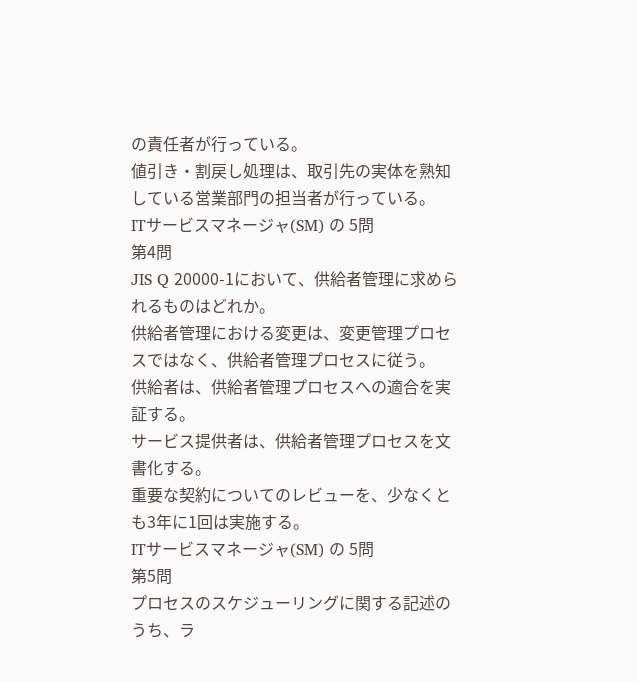の責任者が行っている。
値引き・割戻し処理は、取引先の実体を熟知している営業部門の担当者が行っている。
ITサービスマネージャ(SM) の 5問
第4問
JIS Q 20000-1において、供給者管理に求められるものはどれか。
供給者管理における変更は、変更管理プロセスではなく、供給者管理プロセスに従う。
供給者は、供給者管理プロセスへの適合を実証する。
サービス提供者は、供給者管理プロセスを文書化する。
重要な契約についてのレビューを、少なくとも3年に1回は実施する。
ITサービスマネージャ(SM) の 5問
第5問
プロセスのスケジューリングに関する記述のうち、ラ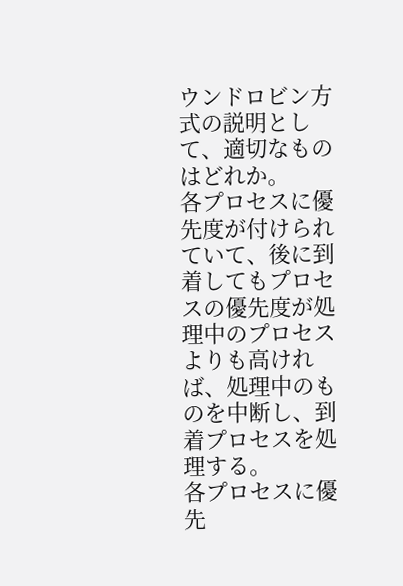ウンドロビン方式の説明として、適切なものはどれか。
各プロセスに優先度が付けられていて、後に到着してもプロセスの優先度が処理中のプロセスよりも高ければ、処理中のものを中断し、到着プロセスを処理する。
各プロセスに優先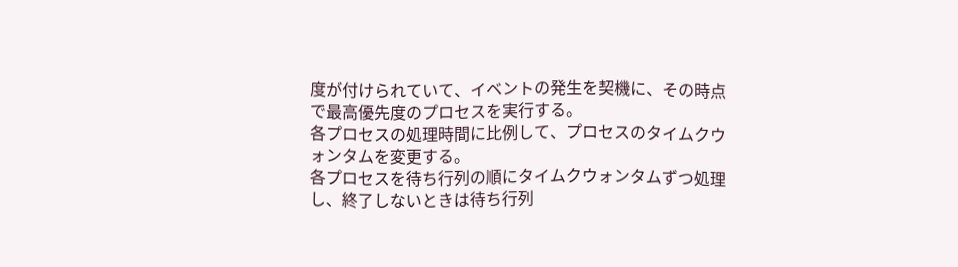度が付けられていて、イベントの発生を契機に、その時点で最高優先度のプロセスを実行する。
各プロセスの処理時間に比例して、プロセスのタイムクウォンタムを変更する。
各プロセスを待ち行列の順にタイムクウォンタムずつ処理し、終了しないときは待ち行列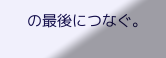の最後につなぐ。